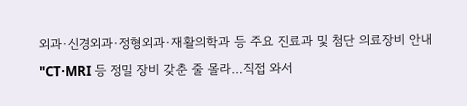외과·신경외과·정형외과·재활의학과 등 주요 진료과 및 첨단 의료장비 안내
"CT·MRI 등 정밀 장비 갖춘 줄 몰라…직접 와서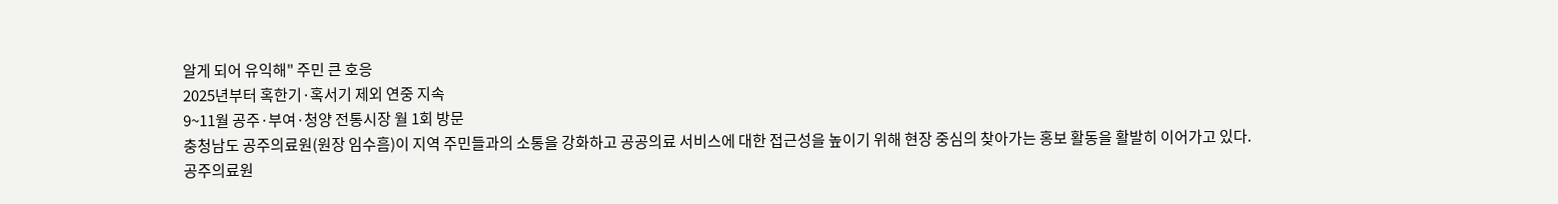알게 되어 유익해" 주민 큰 호응
2025년부터 혹한기·혹서기 제외 연중 지속
9~11월 공주·부여·청양 전통시장 월 1회 방문
충청남도 공주의료원(원장 임수흠)이 지역 주민들과의 소통을 강화하고 공공의료 서비스에 대한 접근성을 높이기 위해 현장 중심의 찾아가는 홍보 활동을 활발히 이어가고 있다.
공주의료원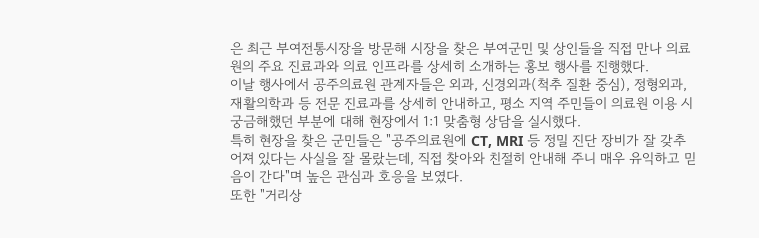은 최근 부여전통시장을 방문해 시장을 찾은 부여군민 및 상인들을 직접 만나 의료원의 주요 진료과와 의료 인프라를 상세히 소개하는 홍보 행사를 진행했다.
이날 행사에서 공주의료원 관계자들은 외과, 신경외과(척추 질환 중심), 정형외과, 재활의학과 등 전문 진료과를 상세히 안내하고, 평소 지역 주민들이 의료원 이용 시 궁금해했던 부분에 대해 현장에서 1:1 맞춤형 상담을 실시했다.
특히 현장을 찾은 군민들은 "공주의료원에 CT, MRI 등 정밀 진단 장비가 잘 갖추어져 있다는 사실을 잘 몰랐는데, 직접 찾아와 친절히 안내해 주니 매우 유익하고 믿음이 간다"며 높은 관심과 호응을 보였다.
또한 "거리상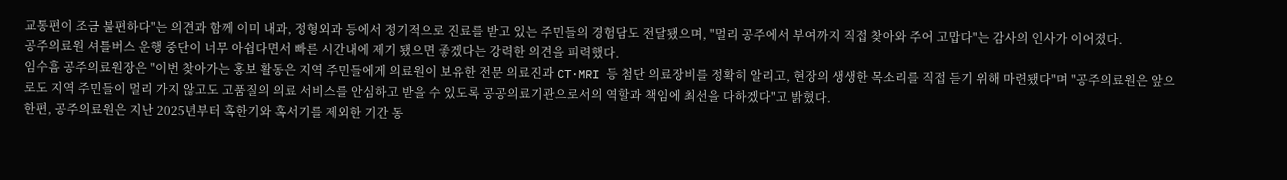교통편이 조금 불편하다"는 의견과 함께 이미 내과, 정형외과 등에서 정기적으로 진료를 받고 있는 주민들의 경험담도 전달됐으며, "멀리 공주에서 부여까지 직접 찾아와 주어 고맙다"는 감사의 인사가 이어졌다.
공주의료원 셔틀버스 운행 중단이 너무 아쉽다면서 빠른 시간내에 제기 됐으면 좋겠다는 강력한 의견을 피력했다.
임수흠 공주의료원장은 "이번 찾아가는 홍보 활동은 지역 주민들에게 의료원이 보유한 전문 의료진과 CT·MRI 등 첨단 의료장비를 정확히 알리고, 현장의 생생한 목소리를 직접 듣기 위해 마련됐다"며 "공주의료원은 앞으로도 지역 주민들이 멀리 가지 않고도 고품질의 의료 서비스를 안심하고 받을 수 있도록 공공의료기관으로서의 역할과 책임에 최선을 다하겠다"고 밝혔다.
한편, 공주의료원은 지난 2025년부터 혹한기와 혹서기를 제외한 기간 동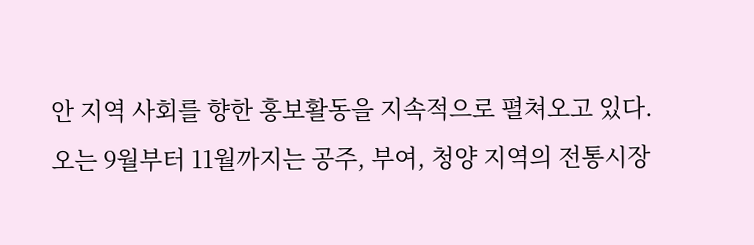안 지역 사회를 향한 홍보활동을 지속적으로 펼쳐오고 있다.
오는 9월부터 11월까지는 공주, 부여, 청양 지역의 전통시장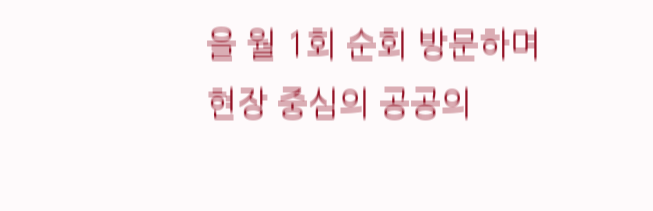을 월 1회 순회 방문하며 현장 중심의 공공의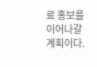료 홍보를 이어나갈 계획이다.